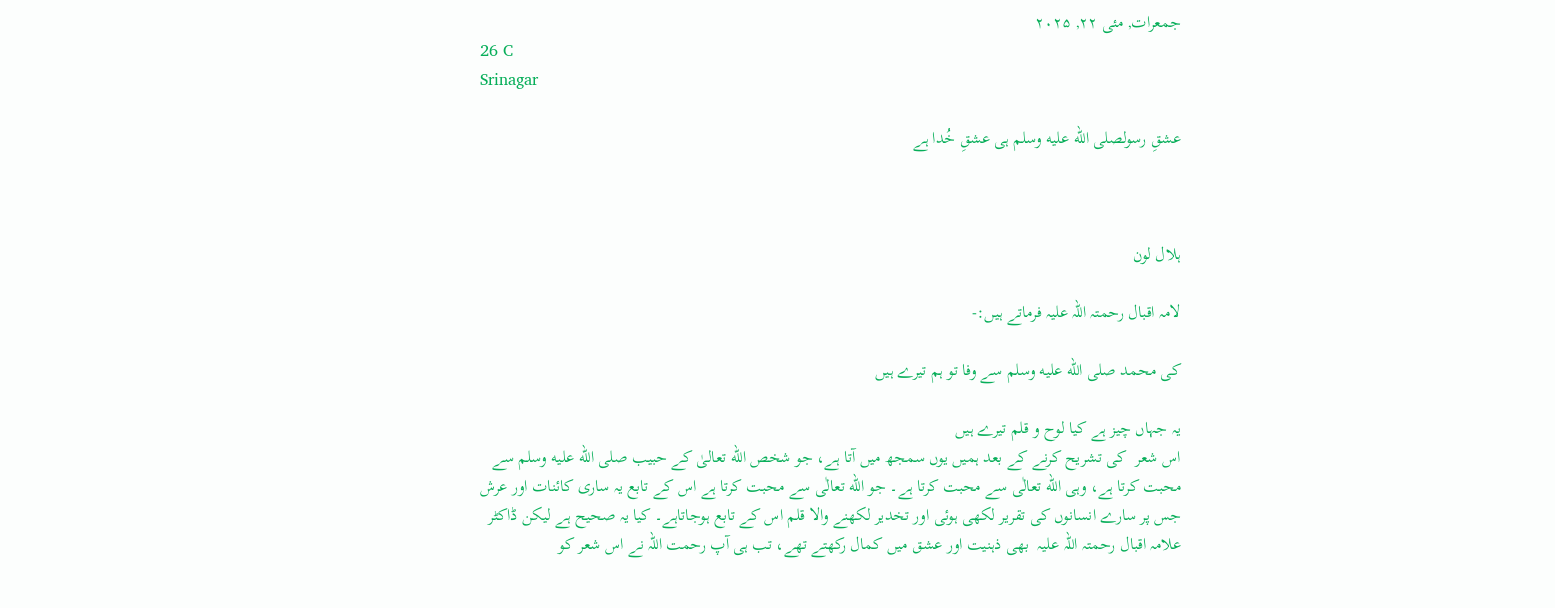جمعرات, مئی ۲۲, ۲۰۲۵
26 C
Srinagar

عشقِ رسولصلى الله عليه وسلم ہی عشقِ خُدا ہے



ہلال لون

لامہ اقبال رحمتہ اللہ علیہ فرماتے ہیں:-

کی محمد صلى الله عليه وسلم سے وفا تو ہم تیرے ہیں

یہ جہاں چیز ہے کیا لوح و قلم تیرے ہیں
اس شعر  کی تشریح کرنے کے بعد ہمیں یوں سمجھ میں آتا ہے، جو شخص الله تعالیٰ کے حبیب صلى الله عليه وسلم سے محبت کرتا ہے، وہی الله تعالٰی سے محبت کرتا ہے۔ جو الله تعالٰی سے محبت کرتا ہے اس کے تابع یہ ساری کائنات اور عرش جس پر سارے انسانوں کی تقریر لکھی ہوئی اور تخدیر لکھنے والا قلم اس کے تابع ہوجاتاہے۔ کیا یہ صحیح ہے لیکن ڈاکٹر علامہ اقبال رحمتہ اللہ علیہ  بھی ذہنیت اور عشق میں کمال رکھتے تھے، تب ہی آپ رحمت اللہ نے اس شعر کو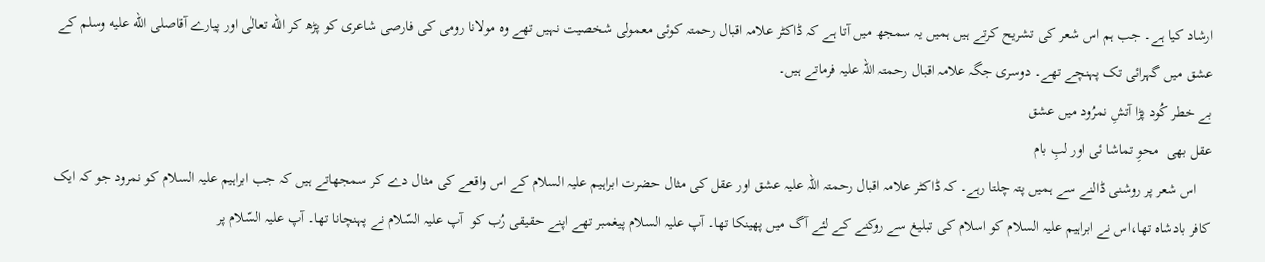ارشاد کیا ہے۔ جب ہم اس شعر کی تشریح کرتے ہیں ہمیں یہ سمجھ میں آتا ہے کہ ڈاکٹر علامہ اقبال رحمتہ کوئی معمولی شخصیت نہیں تھے وہ مولانا رومی کی فارصی شاعری کو پڑھ کر الله تعالٰی اور پیارے آقاصلى الله عليه وسلم کے عشق میں گہرائی تک پہنچے تھے۔ دوسری جگہ علامہ اقبال رحمتہ اللہ علیہ فرماتے ہیں۔
بے خطر کُود پڑا آتشِ نمرُود میں عشق
عقل بھی  محوِ تماشا ئی اور لبِ بام
    اس شعر پر روشنی ڈالنے سے ہمیں پتہ چلتا رہے۔ کہ ڈاکٹر علامہ اقبال رحمتہ اللہ علیہ عشق اور عقل کی مثال حضرت ابراہیم علیہ السلام کے اس واقعے کی مثال دے کر سمجھاتے ہیں کہ جب ابراہیم علیہ السلام کو نمرود جو کہ ایک کافر بادشاہ تھا،اس نے ابراہیم علیہ السلام کو اسلام کی تبلیغ سے روکنے کے لئے آگ میں پھینکا تھا۔ آپ علیہ السلام پیغمبر تھے اپنے حقیقی رُب کو  آپ علیہ السّلام نے پہنچانا تھا۔ آپ علیہ السّلام پر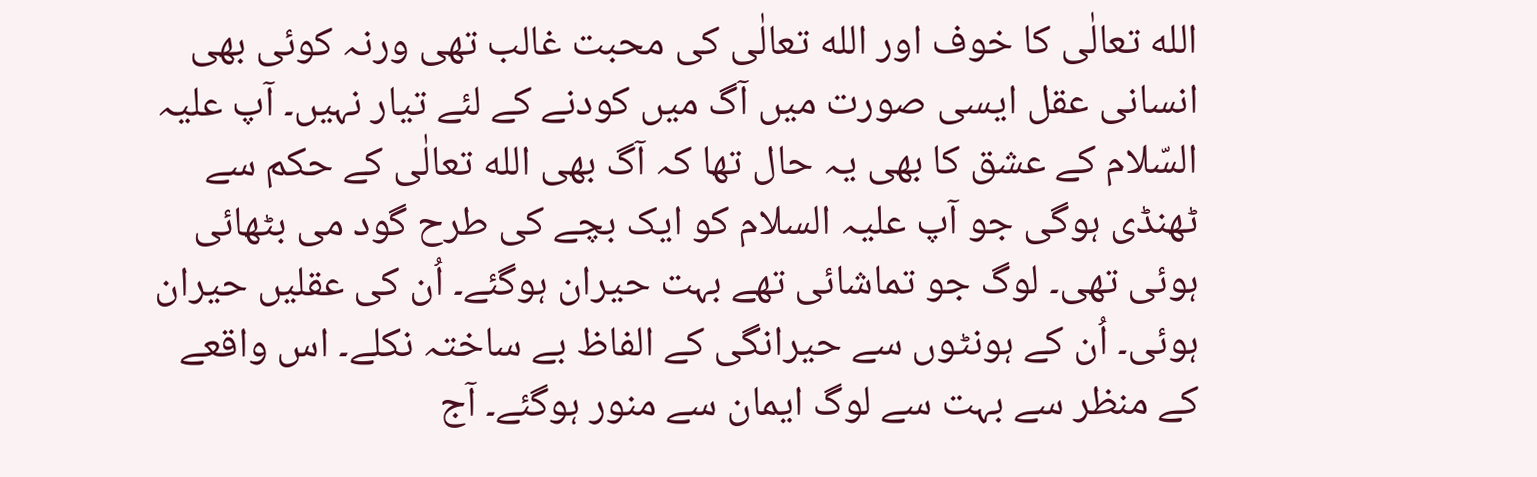الله تعالٰی کا خوف اور الله تعالٰی کی محبت غالب تھی ورنہ کوئی بھی انسانی عقل ایسی صورت میں آگ میں کودنے کے لئے تیار نہیں۔ آپ علیہ السّلام کے عشق کا بھی یہ حال تھا کہ آگ بھی الله تعالٰی کے حکم سے ٹھنڈی ہوگی جو آپ علیہ السلام کو ایک بچے کی طرح گود می بٹھائی ہوئی تھی۔ لوگ جو تماشائی تھے بہت حیران ہوگئے۔ اُن کی عقلیں حیران ہوئی۔ اُن کے ہونٹوں سے حیرانگی کے الفاظ بے ساختہ نکلے۔ اس واقعے کے منظر سے بہت سے لوگ ایمان سے منور ہوگئے۔ آج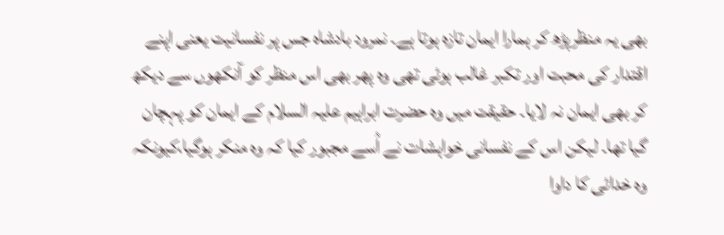بھی یہ منظرپڑھ کر ہمارا ایمان تازہ ہوتا ہے۔ نمرود بادشاہ جس پر نفسانیت یعنی اپنے اقتدار کی محبت اور تکبر غالب ہوئی تھی وہ پھر بھی اس منظر کو آنکھوں سے دیکھ کر بھی ایمان نہ لایا۔ حقیقت میں وہ حضرت ابراہیم علیہ السلام کے ایمان کو پہچان گیا تھا۔ لیکن اس کے نفسانی خواہشات نے اُسے مجبور کیا کہ وہ منکر ہوگیا،کیونکہ وہ خدائی کا داوا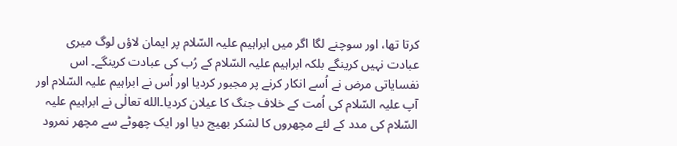کرتا تھا، اور سوچنے لگا اگر میں ابراہیم علیہ السّلام پر ایمان لاؤں لوگ میری عبادت نہیں کرینگے بلکہ ابراہیم علیہ السّلام کے رُب کی عبادت کرینگے۔ اس نفسایاتی مرض نے اُسے انکار کرنے پر مجبور کردیا اور اُس نے ابراہیم علیہ السّلام اور آپ علیہ السّلام کی اُمت کے خلاف جنگ کا عیلان کردیا۔الله تعالٰی نے ابراہیم علیہ السّلام کی مدد کے لئے مچھروں کا لشکر بھیج دیا اور ایک چھوٹے سے مچھر نمرود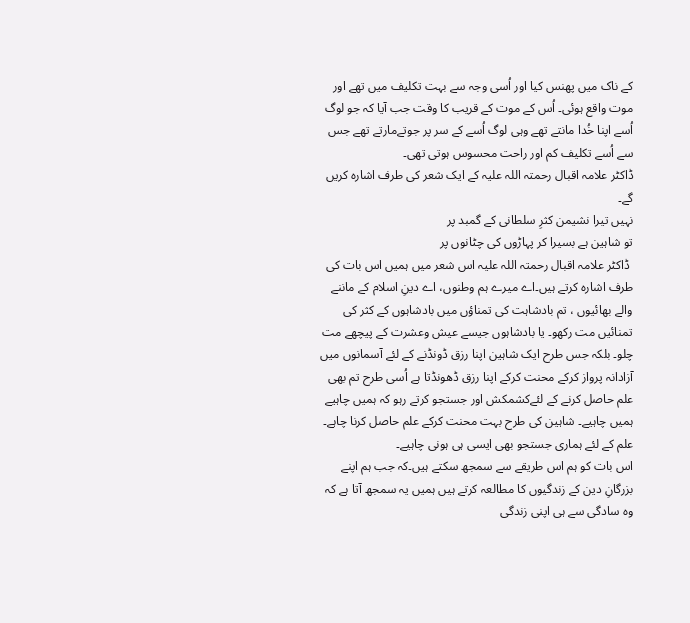کے ناک میں پھنس کیا اور اُسی وجہ سے بہت تکلیف میں تھے اور موت واقع ہوئی۔ اُس کے موت کے قریب کا وقت جب آیا کہ جو لوگ اُسے اپنا خُدا مانتے تھے وہی لوگ اُسے کے سر پر جوتےمارتے تھے جس سے اُسے تکلیف کم اور راحت محسوس ہوتی تھی۔
ڈاکٹر علامہ اقبال رحمتہ اللہ علیہ کے ایک شعر کی طرف اشارہ کریں گے۔
نہیں تیرا نشیمن کثرِ سلطانی کے گمبد پر
تو شاہین ہے بسیرا کر پہاڑوں کی چٹانوں پر
 ڈاکٹر علامہ اقبال رحمتہ اللہ علیہ اس شعر میں ہمیں اس بات کی طرف اشارہ کرتے ہیں۔اے میرے ہم وطنوں، اے دینِ اسلام کے ماننے والے بھائیوں ، تم بادشاہت کی تمناؤں میں بادشاہوں کے کثر کی تمنائیں مت رکھو۔ یا بادشاہوں جیسے عیش وعشرت کے پیچھے مت چلو۔ بلکہ جس طرح ایک شاہین اپنا رزق ڈونڈنے کے لئے آسمانوں میں آزادانہ پرواز کرکے محنت کرکے اپنا رزق ڈھونڈتا ہے اُسی طرح تم بھی علم حاصل کرنے کے لئےکشمکش اور جستجو کرتے رہو کہ ہمیں چاہیے ہمیں چاہیے۔ شاہین کی طرح بہت محنت کرکے علم حاصل کرنا چاہے۔ علم کے لئے ہماری جستجو بھی ایسی ہی ہونی چاہیے۔
اس بات کو ہم اس طریقے سے سمجھ سکتے ہیں۔کہ جب ہم اپنے بزرگانِ دین کے زندگیوں کا مطالعہ کرتے ہیں ہمیں یہ سمجھ آتا ہے کہ وہ سادگی سے ہی اپنی زندگی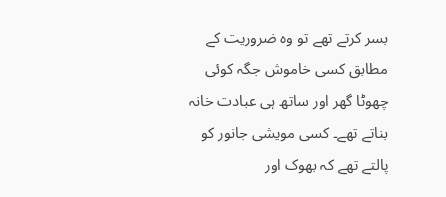بسر کرتے تھے تو وہ ضروریت کے مطابق کسی خاموش جگہ کوئی چھوٹا گھر اور ساتھ ہی عبادت خانہ بناتے تھے۔ کسی مویشی جانور کو پالتے تھے کہ بھوک اور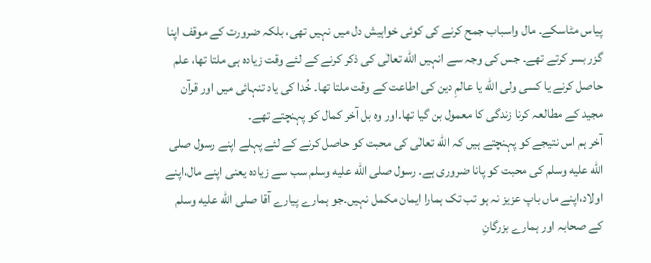پیاس مٹاسکے۔ مال واسباب جمح کرنے کی کوئی خواہیش دل میں نہیں تھی، بلکہ ضرورت کے موقف اپنا گزر بسر کرتے تھے۔ جس کی وجہ سے انہیں الله تعالٰی کی ذکر کرنے کے لئے وقت زیادہ ہی ملتا تھا، علم حاصل کرنے یا کسی ولی الله یا عالمِ دین کی اطاعت کے وقت ملتا تھا۔ خُدا کی یاد تنہائی میں اور قرآن مجید کے مطالعہ کرنا زندگی کا معمول بن گیا تھا۔اور وہ بل آخر کمال کو پہنچتے تھے۔
آخر ہم اس نتیجے کو پہنچتے ہیں کہ الله تعالٰی کی محبت کو حاصل کرنے کے لئے پہلے اپنے رسول صلى الله عليه وسلم کی محبت کو پانا ضروری ہے۔ رسول صلى الله عليه وسلم سب سے زیادہ یعنی اپنے مال،اپنے اولاد،اپنے ماں باپ عزیز نہ ہو تب تک ہمارا ایمان مکمل نہیں۔جو ہمارے پیارے آقا صلى الله عليه وسلم کے صحابہ اور ہمارے بزرگانِ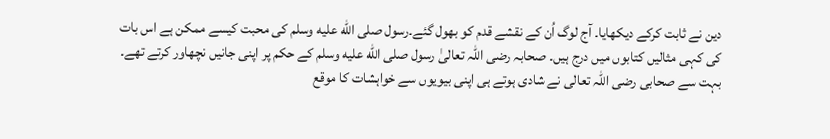دین نے ثابت کرکے دیکھایا۔ آج لوگ اُن کے نقشے قدم کو بھول گئے۔رسول صلى الله عليه وسلم کی محبت کیسے ممکن ہے اس بات کی کہی مثالیں کتابوں میں درج ہیں۔ صحابہ رضی اللہ تعالیٰ رسول صلى الله عليه وسلم کے حکم پر اپنی جانیں نچھاور کرتے تھے۔ بہت سے صحابی رضی اللہ تعالی نے شادی ہوتے ہی اپنی بیویوں سے خواہشات کا موقع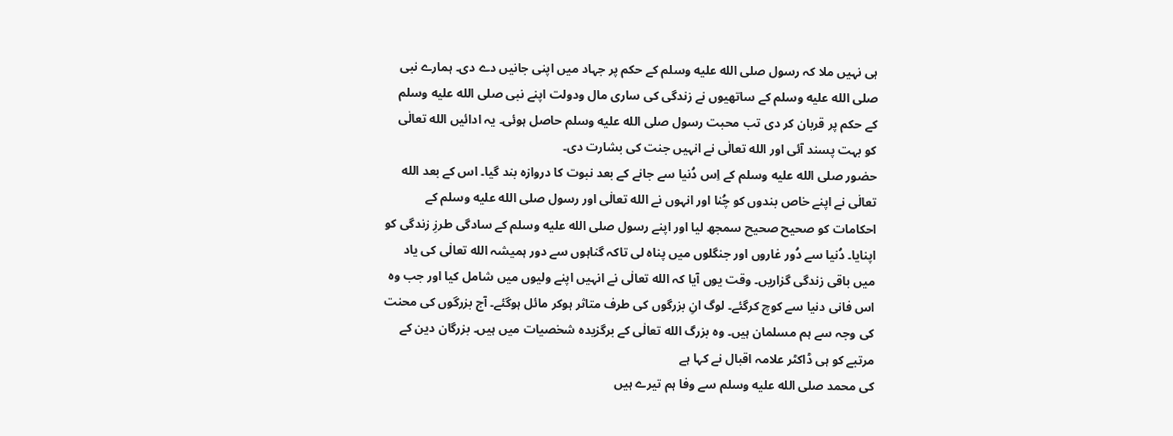ہی نہیں ملا کہ رسول صلى الله عليه وسلم کے حکم پر جہاد میں اپنی جانیں دے دی۔ ہمارے نبی صلى الله عليه وسلم کے ساتھیوں نے زندگی کی ساری مال ودولت اپنے نبی صلى الله عليه وسلم کے حکم پر قربان کر دی تب محبت رسول صلى الله عليه وسلم حاصل ہوئی۔ یہ ادائیں الله تعالٰی کو بہت پسند آئی اور الله تعالٰی نے انہیں جنت کی بشارت دی۔
حضور صلى الله عليه وسلم کے اِس دُنیا سے جانے کے بعد نبوت کا دروازہ بند گیا۔ اس کے بعد الله تعالٰی نے اپنے خاص بندوں کو چُنا اور انہوں نے الله تعالٰی اور رسول صلى الله عليه وسلم کے احکامات کو صحیح صحیح سمجھ لیا اور اپنے رسول صلى الله عليه وسلم کے سادگی طرزِ زندگی کو اپنایا۔ دُنیا سے دُور غاروں اور جنگلوں میں پناہ لی تاکہ گناہوں سے دور ہمیشہ الله تعالٰی کی یاد میں باقی زندگی گزاریں۔ وقت یوں آیا کہ الله تعالٰی نے انہیں اپنے ولیوں میں شامل کیا اور جب وہ اس فانی دنیا سے کوچ کرگئے۔ لوگ انِ بزرگوں کی طرف متاثر ہوکر مائل ہوگئے۔ آج بزرگوں کی محنت کی وجہ سے ہم مسلمان ہیں۔ وہ بزرگ الله تعالٰی کے برگزیدہ شخصیات میں ہیں۔ بزرگان دین کے مرتبے کو ہی ڈاکٹر علامہ اقبال نے کہا ہے
کی محمد صلى الله عليه وسلم سے وفا ہم تیرے ہیں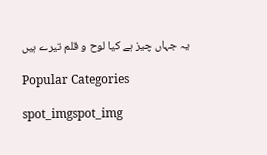یہ جہاں چیز ہے کیا لوح و قلم تیرے ہیں

Popular Categories

spot_imgspot_img